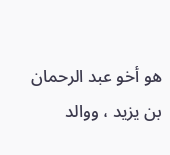هو أخو عبد الرحمان بن يزيد ، ووالد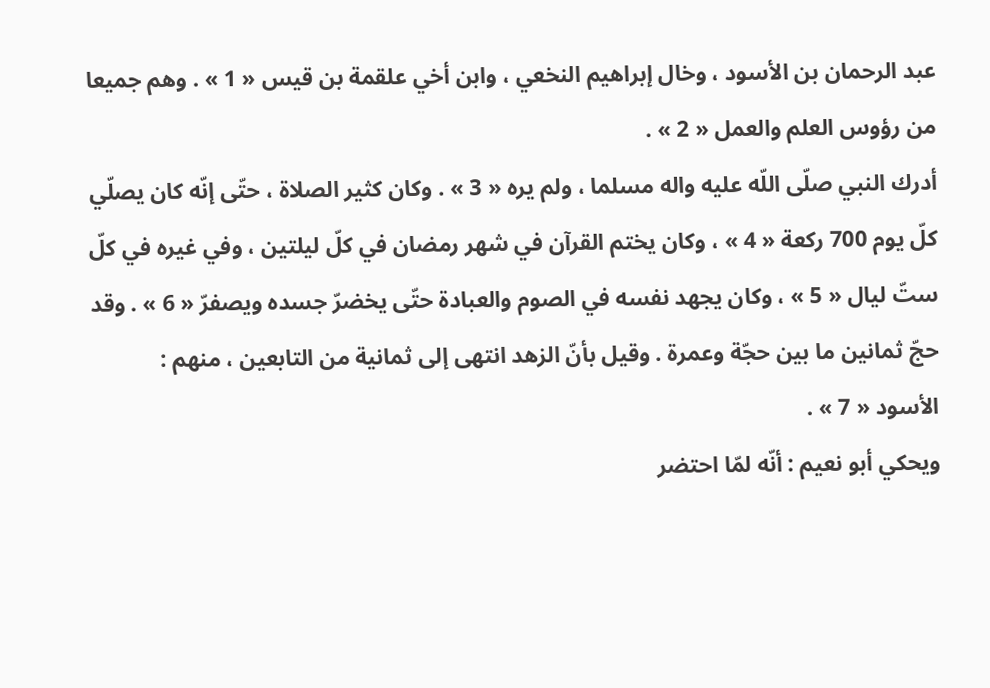عبد الرحمان بن الأسود ، وخال إبراهيم النخعي ، وابن أخي علقمة بن قيس « 1 » . وهم جميعا من رؤوس العلم والعمل « 2 » .
أدرك النبي صلّى اللّه عليه واله مسلما ، ولم يره « 3 » . وكان كثير الصلاة ، حتّى إنّه كان يصلّي كلّ يوم 700 ركعة « 4 » ، وكان يختم القرآن في شهر رمضان في كلّ ليلتين ، وفي غيره في كلّ ستّ ليال « 5 » ، وكان يجهد نفسه في الصوم والعبادة حتّى يخضرّ جسده ويصفرّ « 6 » . وقد حجّ ثمانين ما بين حجّة وعمرة . وقيل بأنّ الزهد انتهى إلى ثمانية من التابعين ، منهم :
الأسود « 7 » .
ويحكي أبو نعيم : أنّه لمّا احتضر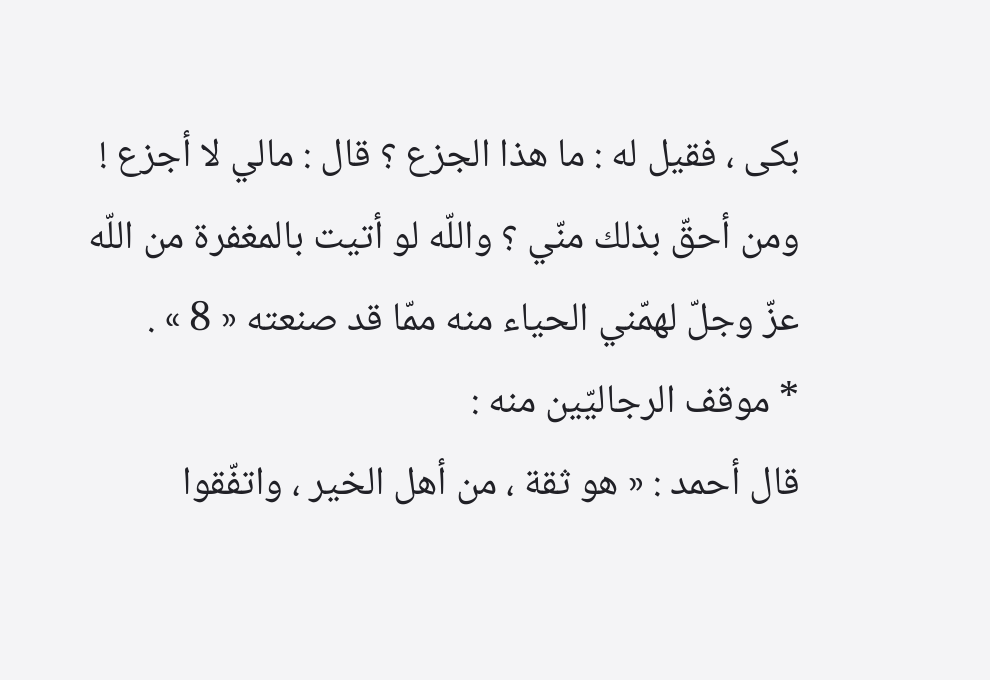بكى ، فقيل له : ما هذا الجزع ؟ قال : مالي لا أجزع ! ومن أحقّ بذلك منّي ؟ واللّه لو أتيت بالمغفرة من اللّه عزّ وجلّ لهمّني الحياء منه ممّا قد صنعته « 8 » .
* موقف الرجاليّين منه :
قال أحمد : « هو ثقة ، من أهل الخير ، واتفّقوا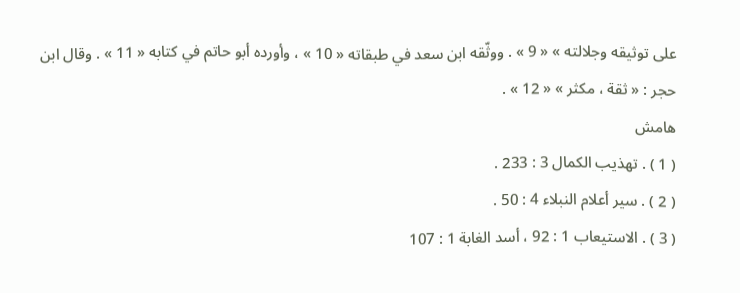على توثيقه وجلالته » « 9 » . ووثّقه ابن سعد في طبقاته « 10 » ، وأورده أبو حاتم في كتابه « 11 » . وقال ابن حجر : « ثقة ، مكثر » « 12 » .
هامش
( 1 ) . تهذيب الكمال 3 : 233 .
( 2 ) . سير أعلام النبلاء 4 : 50 .
( 3 ) . الاستيعاب 1 : 92 ، أسد الغابة 1 : 107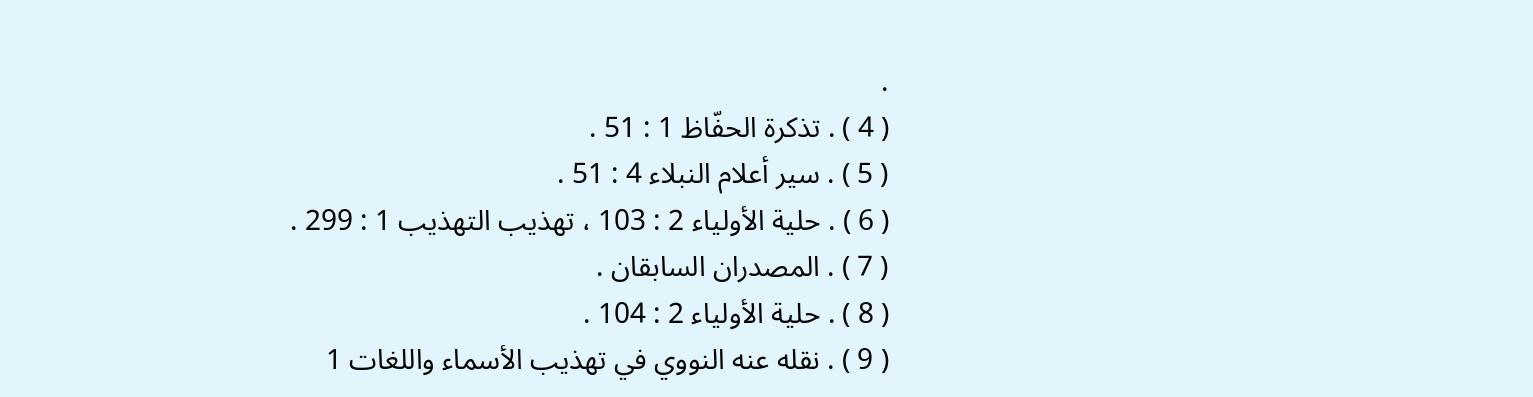.
( 4 ) . تذكرة الحفّاظ 1 : 51 .
( 5 ) . سير أعلام النبلاء 4 : 51 .
( 6 ) . حلية الأولياء 2 : 103 ، تهذيب التهذيب 1 : 299 .
( 7 ) . المصدران السابقان .
( 8 ) . حلية الأولياء 2 : 104 .
( 9 ) . نقله عنه النووي في تهذيب الأسماء واللغات 1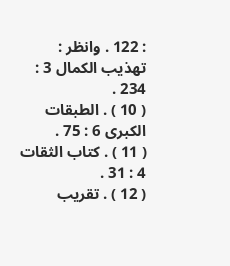: 122 . وانظر : تهذيب الكمال 3 : 234 .
( 10 ) . الطبقات الكبرى 6 : 75 .
( 11 ) . كتاب الثقات 4 : 31 .
( 12 ) . تقريب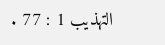التهذيب 1 : 77 .